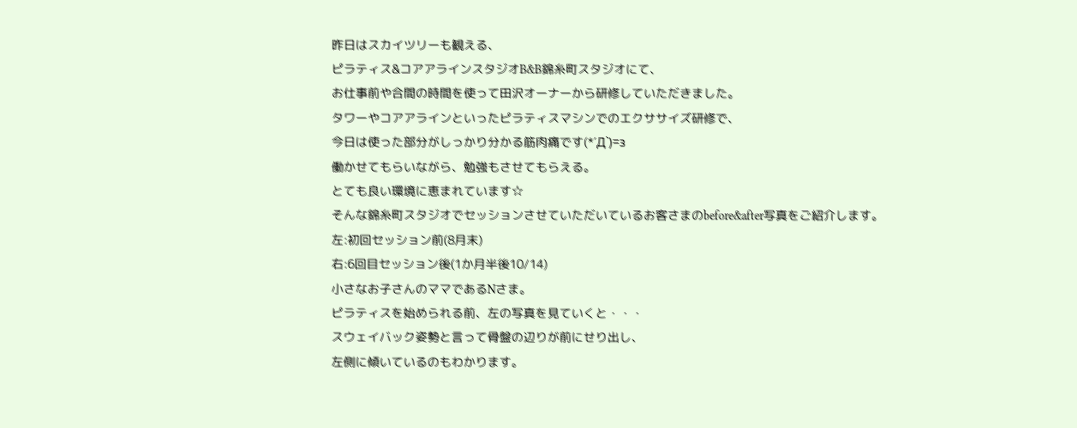昨日はスカイツリーも観える、
ピラティス&コアアラインスタジオB&B錦糸町スタジオにて、
お仕事前や合間の時間を使って田沢オーナーから研修していただきました。
タワーやコアアラインといったピラティスマシンでのエクササイズ研修で、
今日は使った部分がしっかり分かる筋肉痛です(*´Д`)=з
働かせてもらいながら、勉強もさせてもらえる。
とても良い環境に恵まれています☆
そんな錦糸町スタジオでセッションさせていただいているお客さまのbefore&after写真をご紹介します。
左:初回セッション前(8月末)
右:6回目セッション後(1か月半後10/14)
小さなお子さんのママであるNさま。
ピラティスを始められる前、左の写真を見ていくと・・・
スウェイバック姿勢と言って骨盤の辺りが前にせり出し、
左側に傾いているのもわかります。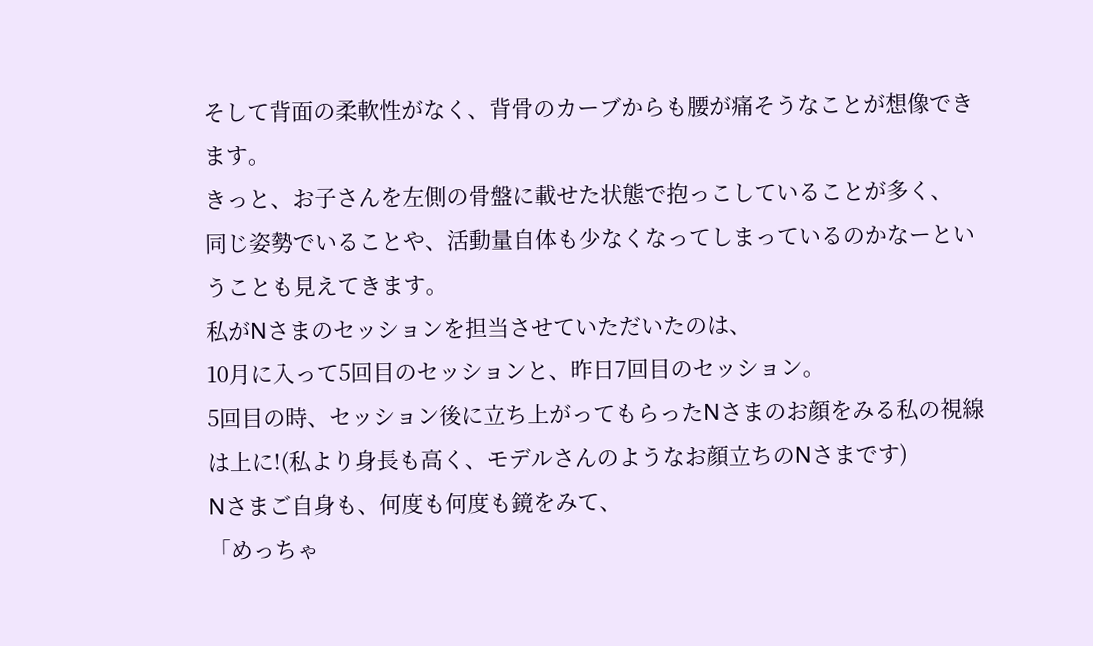そして背面の柔軟性がなく、背骨のカーブからも腰が痛そうなことが想像できます。
きっと、お子さんを左側の骨盤に載せた状態で抱っこしていることが多く、
同じ姿勢でいることや、活動量自体も少なくなってしまっているのかなーということも見えてきます。
私がNさまのセッションを担当させていただいたのは、
10月に入って5回目のセッションと、昨日7回目のセッション。
5回目の時、セッション後に立ち上がってもらったNさまのお顔をみる私の視線は上に!(私より身長も高く、モデルさんのようなお顔立ちのNさまです)
Nさまご自身も、何度も何度も鏡をみて、
「めっちゃ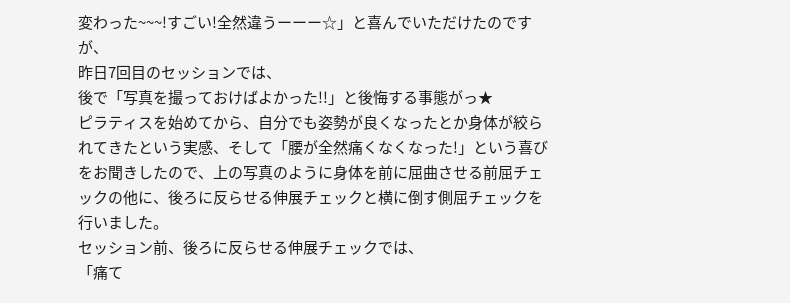変わった~~~!すごい!全然違うーーー☆」と喜んでいただけたのですが、
昨日7回目のセッションでは、
後で「写真を撮っておけばよかった!!」と後悔する事態がっ★
ピラティスを始めてから、自分でも姿勢が良くなったとか身体が絞られてきたという実感、そして「腰が全然痛くなくなった!」という喜びをお聞きしたので、上の写真のように身体を前に屈曲させる前屈チェックの他に、後ろに反らせる伸展チェックと横に倒す側屈チェックを行いました。
セッション前、後ろに反らせる伸展チェックでは、
「痛て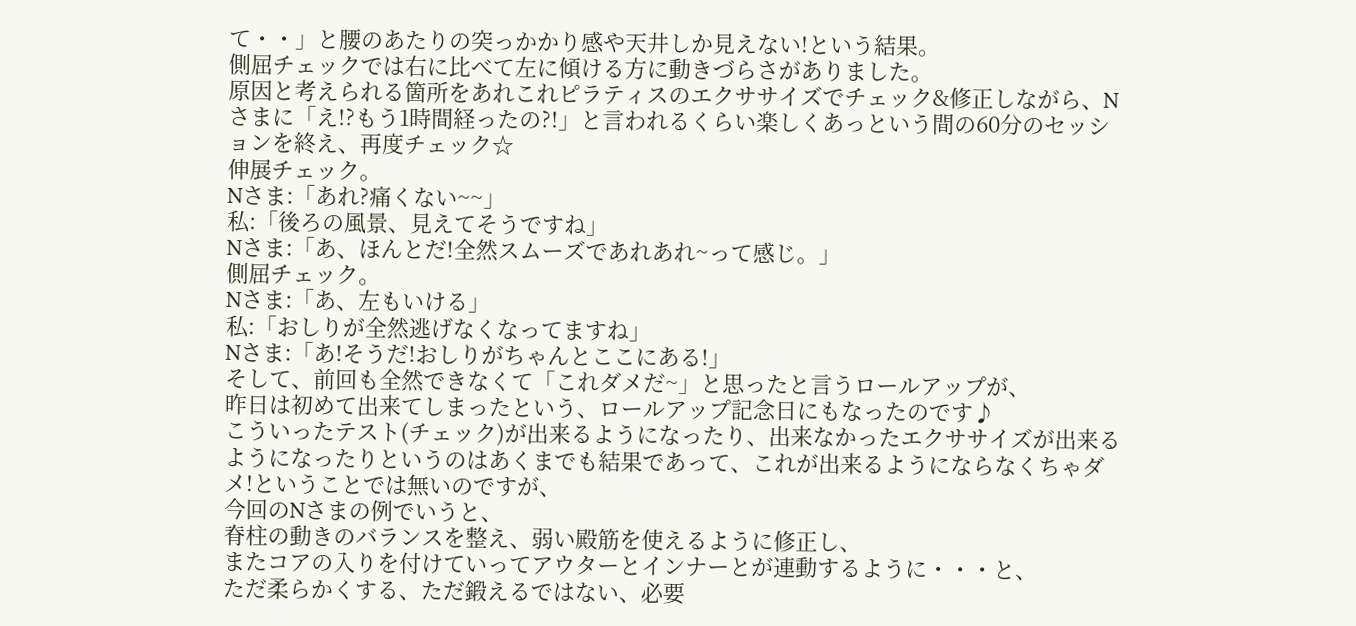て・・」と腰のあたりの突っかかり感や天井しか見えない!という結果。
側屈チェックでは右に比べて左に傾ける方に動きづらさがありました。
原因と考えられる箇所をあれこれピラティスのエクササイズでチェック&修正しながら、Nさまに「え!?もう1時間経ったの?!」と言われるくらい楽しくあっという間の60分のセッションを終え、再度チェック☆
伸展チェック。
Nさま:「あれ?痛くない~~」
私:「後ろの風景、見えてそうですね」
Nさま:「あ、ほんとだ!全然スムーズであれあれ~って感じ。」
側屈チェック。
Nさま:「あ、左もいける」
私:「おしりが全然逃げなくなってますね」
Nさま:「あ!そうだ!おしりがちゃんとここにある!」
そして、前回も全然できなくて「これダメだ~」と思ったと言うロールアップが、
昨日は初めて出来てしまったという、ロールアップ記念日にもなったのです♪
こういったテスト(チェック)が出来るようになったり、出来なかったエクササイズが出来るようになったりというのはあくまでも結果であって、これが出来るようにならなくちゃダメ!ということでは無いのですが、
今回のNさまの例でいうと、
脊柱の動きのバランスを整え、弱い殿筋を使えるように修正し、
またコアの入りを付けていってアウターとインナーとが連動するように・・・と、
ただ柔らかくする、ただ鍛えるではない、必要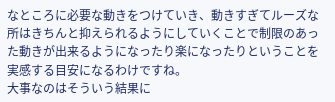なところに必要な動きをつけていき、動きすぎてルーズな所はきちんと抑えられるようにしていくことで制限のあった動きが出来るようになったり楽になったりということを実感する目安になるわけですね。
大事なのはそういう結果に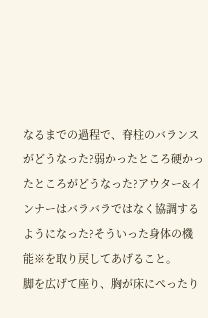なるまでの過程で、脊柱のバランスがどうなった?弱かったところ硬かったところがどうなった?アウター&インナーはバラバラではなく協調するようになった?そういった身体の機能※を取り戻してあげること。
脚を広げて座り、胸が床にぺったり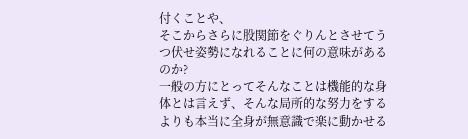付くことや、
そこからさらに股関節をぐりんとさせてうつ伏せ姿勢になれることに何の意味があるのか?
一般の方にとってそんなことは機能的な身体とは言えず、そんな局所的な努力をするよりも本当に全身が無意識で楽に動かせる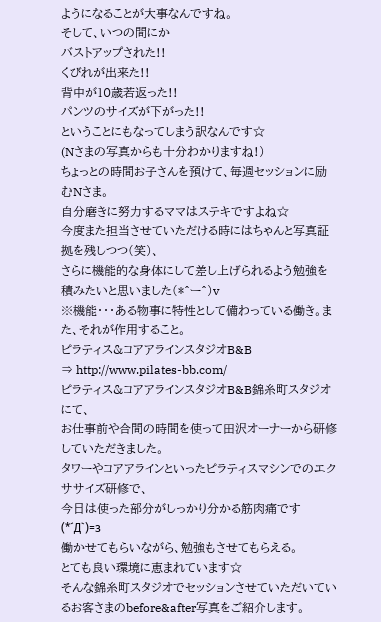ようになることが大事なんですね。
そして、いつの間にか
バストアップされた!!
くびれが出来た!!
背中が10歳若返った!!
パンツのサイズが下がった!!
ということにもなってしまう訳なんです☆
(Nさまの写真からも十分わかりますね!)
ちょっとの時間お子さんを預けて、毎週セッションに励むNさま。
自分磨きに努力するママはステキですよね☆
今度また担当させていただける時にはちゃんと写真証拠を残しつつ(笑)、
さらに機能的な身体にして差し上げられるよう勉強を積みたいと思いました(*^ー^)v
※機能・・・ある物事に特性として備わっている働き。また、それが作用すること。
ピラティス&コアアラインスタジオB&B
⇒ http://www.pilates-bb.com/
ピラティス&コアアラインスタジオB&B錦糸町スタジオにて、
お仕事前や合間の時間を使って田沢オーナーから研修していただきました。
タワーやコアアラインといったピラティスマシンでのエクササイズ研修で、
今日は使った部分がしっかり分かる筋肉痛です(*´Д`)=з
働かせてもらいながら、勉強もさせてもらえる。
とても良い環境に恵まれています☆
そんな錦糸町スタジオでセッションさせていただいているお客さまのbefore&after写真をご紹介します。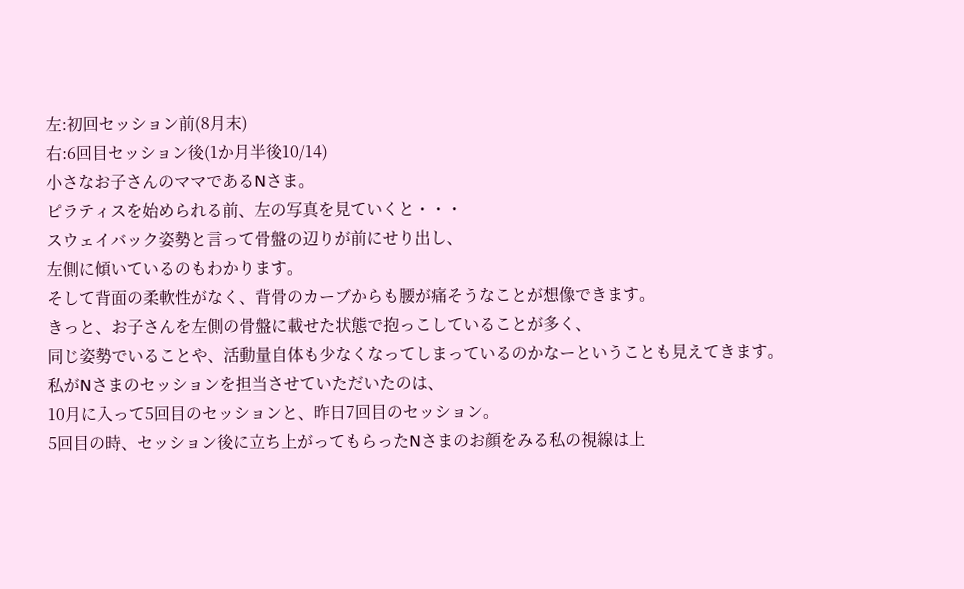左:初回セッション前(8月末)
右:6回目セッション後(1か月半後10/14)
小さなお子さんのママであるNさま。
ピラティスを始められる前、左の写真を見ていくと・・・
スウェイバック姿勢と言って骨盤の辺りが前にせり出し、
左側に傾いているのもわかります。
そして背面の柔軟性がなく、背骨のカーブからも腰が痛そうなことが想像できます。
きっと、お子さんを左側の骨盤に載せた状態で抱っこしていることが多く、
同じ姿勢でいることや、活動量自体も少なくなってしまっているのかなーということも見えてきます。
私がNさまのセッションを担当させていただいたのは、
10月に入って5回目のセッションと、昨日7回目のセッション。
5回目の時、セッション後に立ち上がってもらったNさまのお顔をみる私の視線は上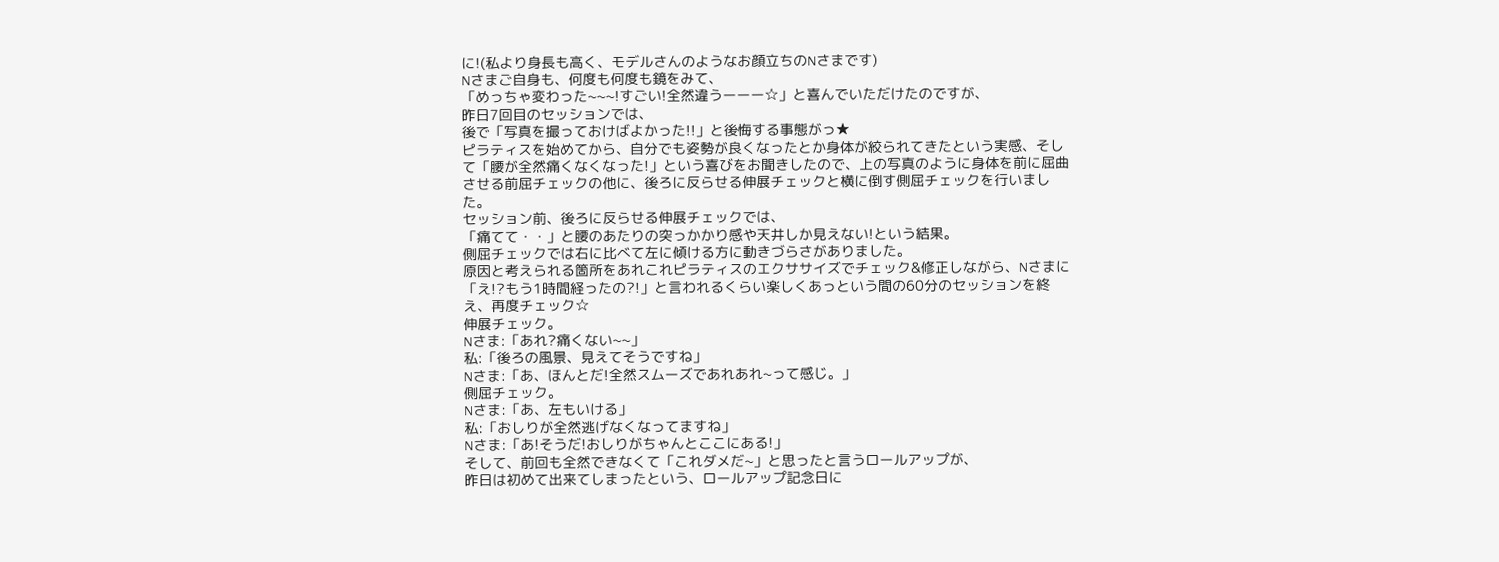に!(私より身長も高く、モデルさんのようなお顔立ちのNさまです)
Nさまご自身も、何度も何度も鏡をみて、
「めっちゃ変わった~~~!すごい!全然違うーーー☆」と喜んでいただけたのですが、
昨日7回目のセッションでは、
後で「写真を撮っておけばよかった!!」と後悔する事態がっ★
ピラティスを始めてから、自分でも姿勢が良くなったとか身体が絞られてきたという実感、そして「腰が全然痛くなくなった!」という喜びをお聞きしたので、上の写真のように身体を前に屈曲させる前屈チェックの他に、後ろに反らせる伸展チェックと横に倒す側屈チェックを行いました。
セッション前、後ろに反らせる伸展チェックでは、
「痛てて・・」と腰のあたりの突っかかり感や天井しか見えない!という結果。
側屈チェックでは右に比べて左に傾ける方に動きづらさがありました。
原因と考えられる箇所をあれこれピラティスのエクササイズでチェック&修正しながら、Nさまに「え!?もう1時間経ったの?!」と言われるくらい楽しくあっという間の60分のセッションを終え、再度チェック☆
伸展チェック。
Nさま:「あれ?痛くない~~」
私:「後ろの風景、見えてそうですね」
Nさま:「あ、ほんとだ!全然スムーズであれあれ~って感じ。」
側屈チェック。
Nさま:「あ、左もいける」
私:「おしりが全然逃げなくなってますね」
Nさま:「あ!そうだ!おしりがちゃんとここにある!」
そして、前回も全然できなくて「これダメだ~」と思ったと言うロールアップが、
昨日は初めて出来てしまったという、ロールアップ記念日に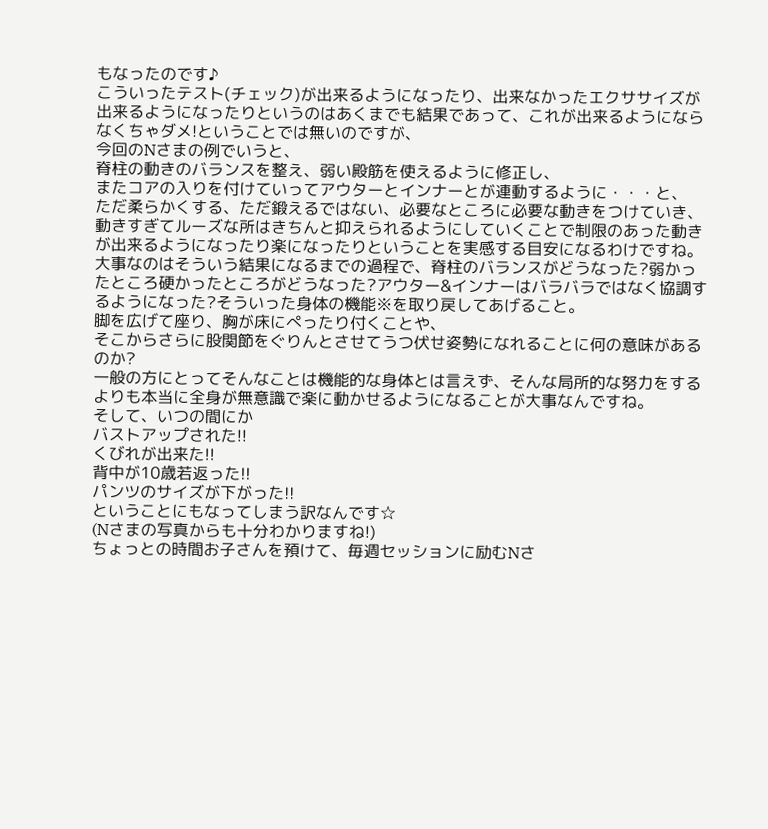もなったのです♪
こういったテスト(チェック)が出来るようになったり、出来なかったエクササイズが出来るようになったりというのはあくまでも結果であって、これが出来るようにならなくちゃダメ!ということでは無いのですが、
今回のNさまの例でいうと、
脊柱の動きのバランスを整え、弱い殿筋を使えるように修正し、
またコアの入りを付けていってアウターとインナーとが連動するように・・・と、
ただ柔らかくする、ただ鍛えるではない、必要なところに必要な動きをつけていき、動きすぎてルーズな所はきちんと抑えられるようにしていくことで制限のあった動きが出来るようになったり楽になったりということを実感する目安になるわけですね。
大事なのはそういう結果になるまでの過程で、脊柱のバランスがどうなった?弱かったところ硬かったところがどうなった?アウター&インナーはバラバラではなく協調するようになった?そういった身体の機能※を取り戻してあげること。
脚を広げて座り、胸が床にぺったり付くことや、
そこからさらに股関節をぐりんとさせてうつ伏せ姿勢になれることに何の意味があるのか?
一般の方にとってそんなことは機能的な身体とは言えず、そんな局所的な努力をするよりも本当に全身が無意識で楽に動かせるようになることが大事なんですね。
そして、いつの間にか
バストアップされた!!
くびれが出来た!!
背中が10歳若返った!!
パンツのサイズが下がった!!
ということにもなってしまう訳なんです☆
(Nさまの写真からも十分わかりますね!)
ちょっとの時間お子さんを預けて、毎週セッションに励むNさ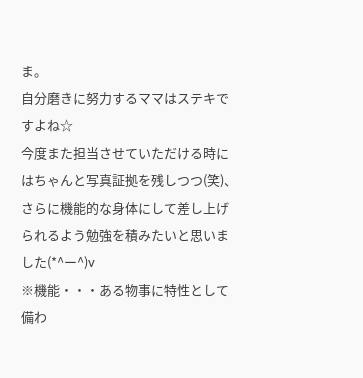ま。
自分磨きに努力するママはステキですよね☆
今度また担当させていただける時にはちゃんと写真証拠を残しつつ(笑)、
さらに機能的な身体にして差し上げられるよう勉強を積みたいと思いました(*^ー^)v
※機能・・・ある物事に特性として備わ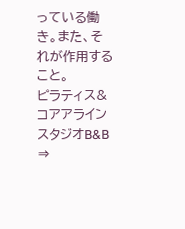っている働き。また、それが作用すること。
ピラティス&コアアラインスタジオB&B
⇒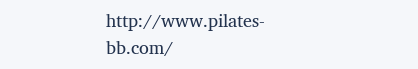http://www.pilates-bb.com/